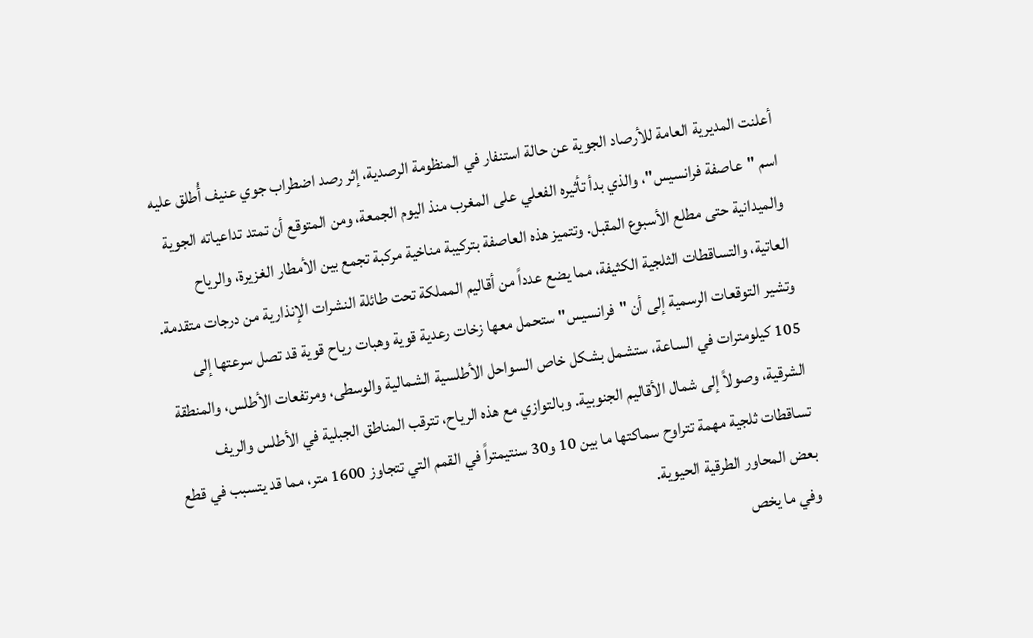أعلنت المديرية العامة للأرصاد الجوية عن حالة استنفار في المنظومة الرصدية، إثر رصد اضطراب جوي عنيف أُطلق عليه اسم "عاصفة فرانسيس"، والذي بدأ تأثيره الفعلي على المغرب منذ اليوم الجمعة، ومن المتوقع أن تمتد تداعياته الجوية والميدانية حتى مطلع الأسبوع المقبل. وتتميز هذه العاصفة بتركيبة مناخية مركبة تجمع بين الأمطار الغزيرة، والرياح العاتية، والتساقطات الثلجية الكثيفة، مما يضع عدداً من أقاليم المملكة تحت طائلة النشرات الإنذارية من درجات متقدمة.
وتشير التوقعات الرسمية إلى أن "فرانسيس" ستحمل معها زخات رعدية قوية وهبات رياح قوية قد تصل سرعتها إلى 105 كيلومترات في الساعة، ستشمل بشكل خاص السواحل الأطلسية الشمالية والوسطى، ومرتفعات الأطلس، والمنطقة الشرقية، وصولاً إلى شمال الأقاليم الجنوبية. وبالتوازي مع هذه الرياح، تترقب المناطق الجبلية في الأطلس والريف تساقطات ثلجية مهمة تتراوح سماكتها ما بين 10 و30 سنتيمتراً في القمم التي تتجاوز 1600 متر، مما قد يتسبب في قطع بعض المحاور الطرقية الحيوية.
وفي ما يخص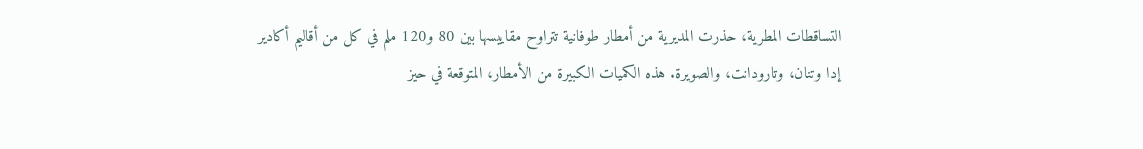التساقطات المطرية، حذرت المديرية من أمطار طوفانية تتراوح مقاييسها بين 80 و120 ملم في كل من أقاليم أكادير إدا وتنان، وتارودانت، والصويرة. هذه الكميات الكبيرة من الأمطار، المتوقعة في حيز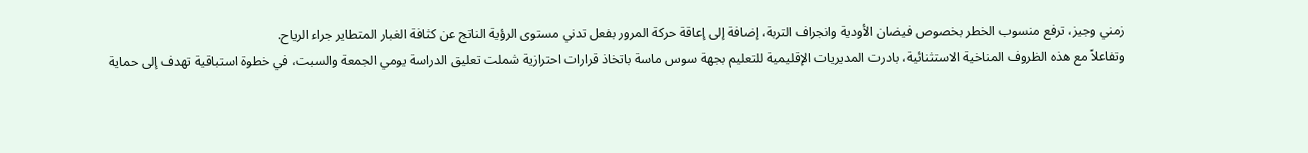زمني وجيز، ترفع منسوب الخطر بخصوص فيضان الأودية وانجراف التربة، إضافة إلى إعاقة حركة المرور بفعل تدني مستوى الرؤية الناتج عن كثافة الغبار المتطاير جراء الرياح.
وتفاعلاً مع هذه الظروف المناخية الاستثنائية، بادرت المديريات الإقليمية للتعليم بجهة سوس ماسة باتخاذ قرارات احترازية شملت تعليق الدراسة يومي الجمعة والسبت، في خطوة استباقية تهدف إلى حماية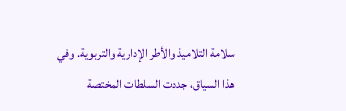سلامة التلاميذ والأطر الإدارية والتربوية. وفي هذا السياق، جددت السلطات المختصة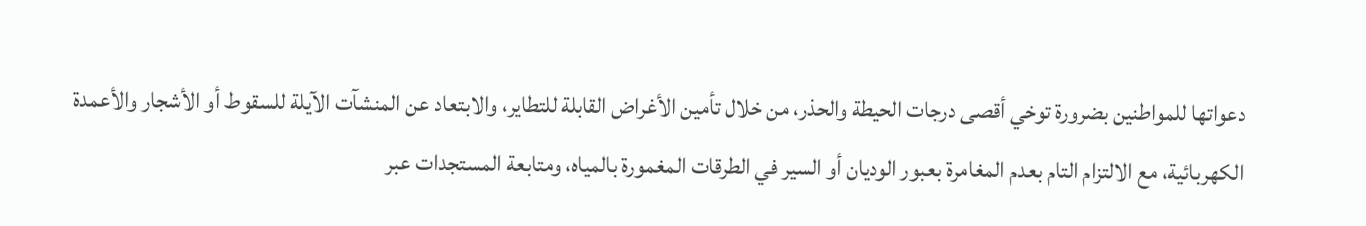دعواتها للمواطنين بضرورة توخي أقصى درجات الحيطة والحذر، من خلال تأمين الأغراض القابلة للتطاير، والابتعاد عن المنشآت الآيلة للسقوط أو الأشجار والأعمدة الكهربائية، مع الالتزام التام بعدم المغامرة بعبور الوديان أو السير في الطرقات المغمورة بالمياه، ومتابعة المستجدات عبر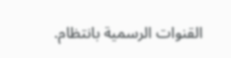القنوات الرسمية بانتظام.